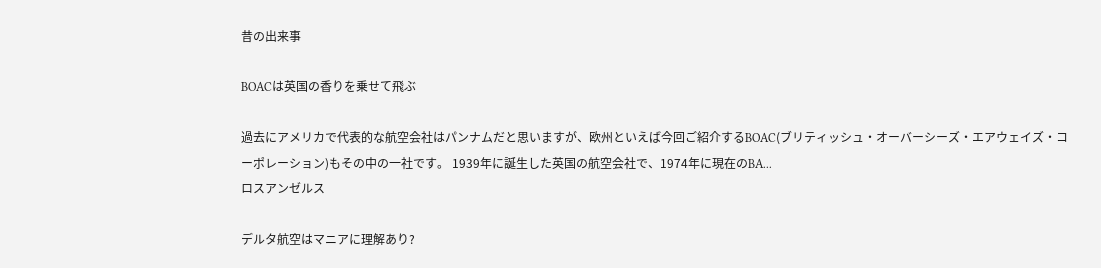昔の出来事

BOACは英国の香りを乗せて飛ぶ

過去にアメリカで代表的な航空会社はパンナムだと思いますが、欧州といえば今回ご紹介するBOAC(ブリティッシュ・オーバーシーズ・エアウェイズ・コーポレーション)もその中の一社です。 1939年に誕生した英国の航空会社で、1974年に現在のBA...
ロスアンゼルス

デルタ航空はマニアに理解あり?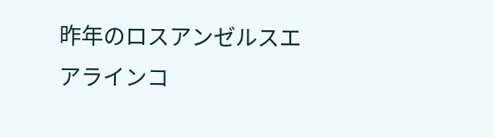昨年のロスアンゼルスエアラインコ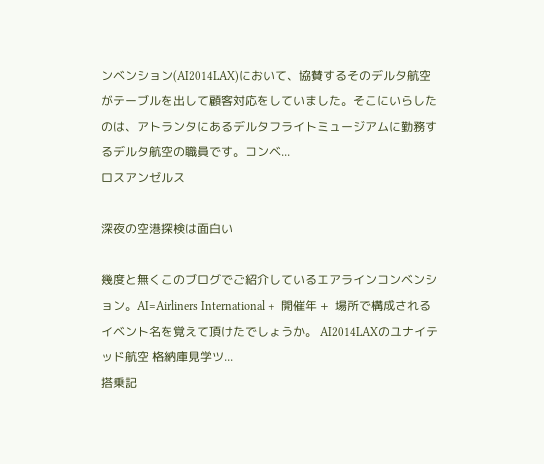ンベンション(AI2014LAX)において、協賛するそのデルタ航空がテーブルを出して顧客対応をしていました。そこにいらしたのは、アトランタにあるデルタフライトミュージアムに勤務するデルタ航空の職員です。コンベ...
ロスアンゼルス

深夜の空港探検は面白い

幾度と無くこのブログでご紹介しているエアラインコンベンション。AI=Airliners International +  開催年 +  場所で構成されるイベント名を覚えて頂けたでしょうか。 AI2014LAXのユナイテッド航空 格納庫見学ツ...
搭乗記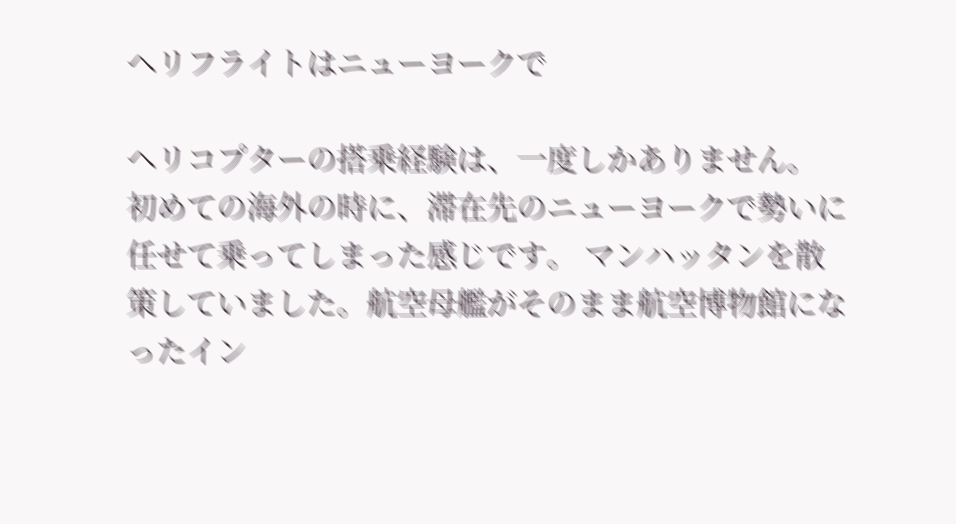ヘリフライトはニューヨークで

ヘリコプターの搭乗経験は、一度しかありません。 初めての海外の時に、滞在先のニューヨークで勢いに任せて乗ってしまった感じです。 マンハッタンを散策していました。航空母艦がそのまま航空博物館になったイン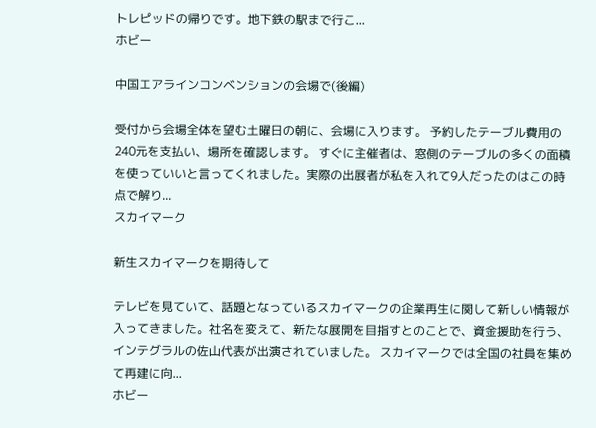トレピッドの帰りです。地下鉄の駅まで行こ...
ホビー

中国エアラインコンベンションの会場で(後編)

受付から会場全体を望む土曜日の朝に、会場に入ります。 予約したテーブル費用の240元を支払い、場所を確認します。 すぐに主催者は、窓側のテーブルの多くの面積を使っていいと言ってくれました。実際の出展者が私を入れて9人だったのはこの時点で解り...
スカイマーク

新生スカイマークを期待して

テレビを見ていて、話題となっているスカイマークの企業再生に関して新しい情報が入ってきました。社名を変えて、新たな展開を目指すとのことで、資金援助を行う、インテグラルの佐山代表が出演されていました。 スカイマークでは全国の社員を集めて再建に向...
ホビー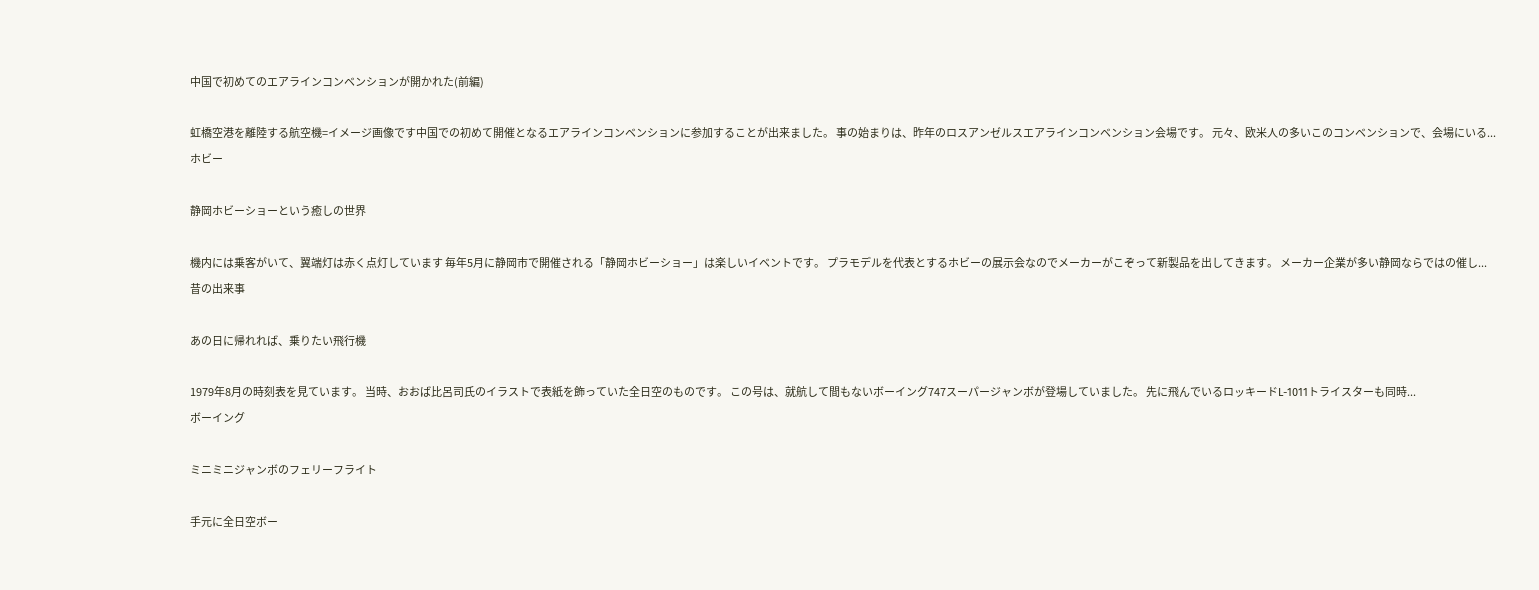中国で初めてのエアラインコンベンションが開かれた(前編)

虹橋空港を離陸する航空機=イメージ画像です中国での初めて開催となるエアラインコンベンションに参加することが出来ました。 事の始まりは、昨年のロスアンゼルスエアラインコンベンション会場です。 元々、欧米人の多いこのコンベンションで、会場にいる...
ホビー

静岡ホビーショーという癒しの世界

機内には乗客がいて、翼端灯は赤く点灯しています 毎年5月に静岡市で開催される「静岡ホビーショー」は楽しいイベントです。 プラモデルを代表とするホビーの展示会なのでメーカーがこぞって新製品を出してきます。 メーカー企業が多い静岡ならではの催し...
昔の出来事

あの日に帰れれば、乗りたい飛行機

1979年8月の時刻表を見ています。 当時、おおば比呂司氏のイラストで表紙を飾っていた全日空のものです。 この号は、就航して間もないボーイング747スーパージャンボが登場していました。 先に飛んでいるロッキードL-1011トライスターも同時...
ボーイング

ミニミニジャンボのフェリーフライト

手元に全日空ボー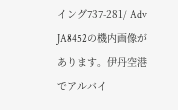イング737-281/ Adv JA8452の機内画像があります。伊丹空港でアルバイ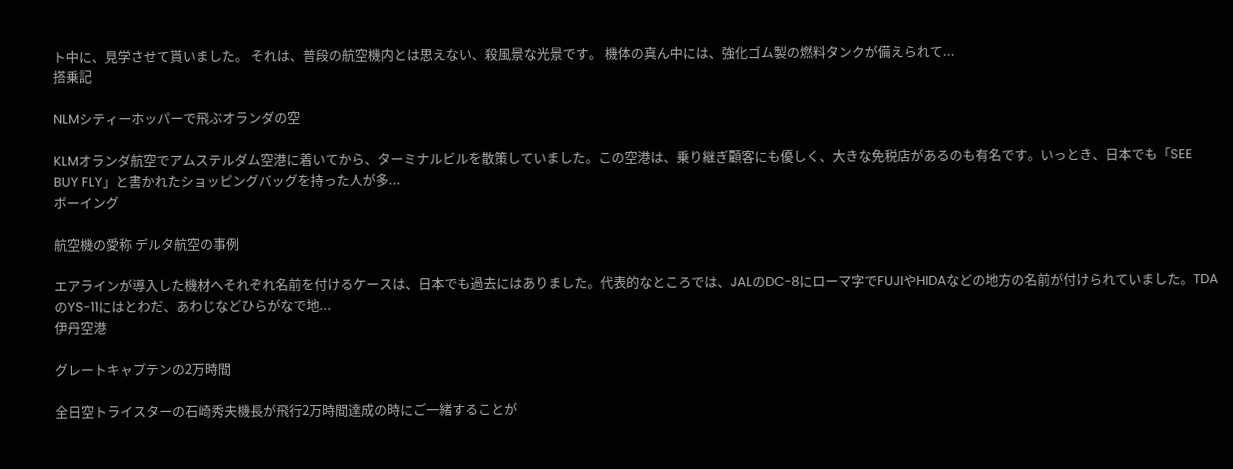ト中に、見学させて貰いました。 それは、普段の航空機内とは思えない、殺風景な光景です。 機体の真ん中には、強化ゴム製の燃料タンクが備えられて...
搭乗記

NLMシティーホッパーで飛ぶオランダの空

KLMオランダ航空でアムステルダム空港に着いてから、ターミナルビルを散策していました。この空港は、乗り継ぎ顧客にも優しく、大きな免税店があるのも有名です。いっとき、日本でも「SEE BUY FLY」と書かれたショッピングバッグを持った人が多...
ボーイング

航空機の愛称 デルタ航空の事例

エアラインが導入した機材へそれぞれ名前を付けるケースは、日本でも過去にはありました。代表的なところでは、JALのDC-8にローマ字でFUJIやHIDAなどの地方の名前が付けられていました。TDAのYS-11にはとわだ、あわじなどひらがなで地...
伊丹空港

グレートキャプテンの2万時間

全日空トライスターの石崎秀夫機長が飛行2万時間達成の時にご一緒することが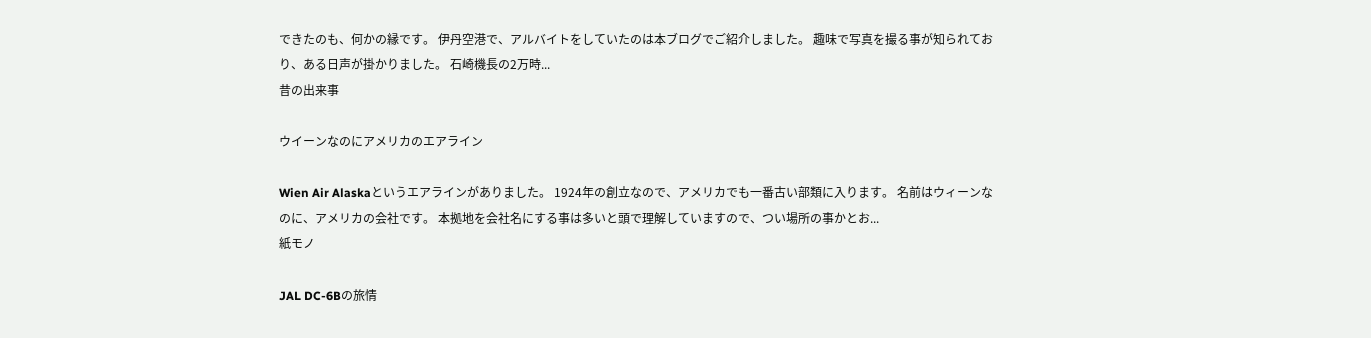できたのも、何かの縁です。 伊丹空港で、アルバイトをしていたのは本ブログでご紹介しました。 趣味で写真を撮る事が知られており、ある日声が掛かりました。 石崎機長の2万時...
昔の出来事

ウイーンなのにアメリカのエアライン

Wien Air Alaskaというエアラインがありました。 1924年の創立なので、アメリカでも一番古い部類に入ります。 名前はウィーンなのに、アメリカの会社です。 本拠地を会社名にする事は多いと頭で理解していますので、つい場所の事かとお...
紙モノ

JAL DC-6Bの旅情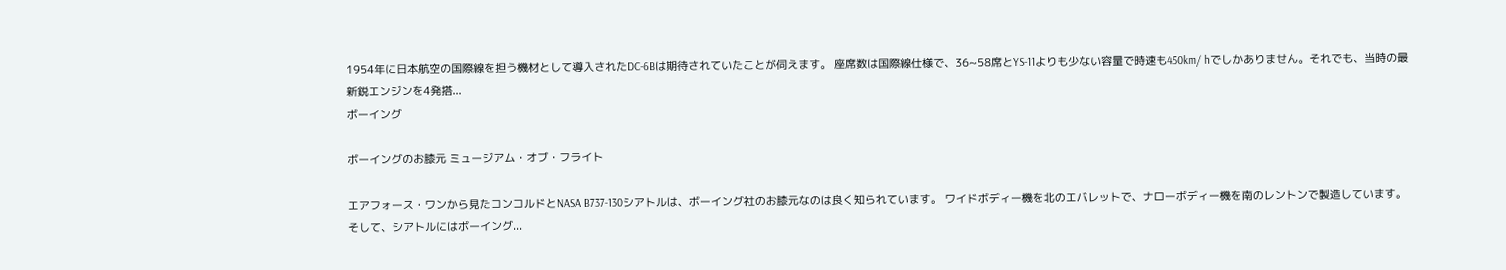1954年に日本航空の国際線を担う機材として導入されたDC-6Bは期待されていたことが伺えます。 座席数は国際線仕様で、36~58席とYS-11よりも少ない容量で時速も450km/ hでしかありません。それでも、当時の最新鋭エンジンを4発搭...
ボーイング

ボーイングのお膝元 ミュージアム・オブ・フライト

エアフォース・ワンから見たコンコルドとNASA B737-130シアトルは、ボーイング社のお膝元なのは良く知られています。 ワイドボディー機を北のエバレットで、ナローボディー機を南のレントンで製造しています。 そして、シアトルにはボーイング...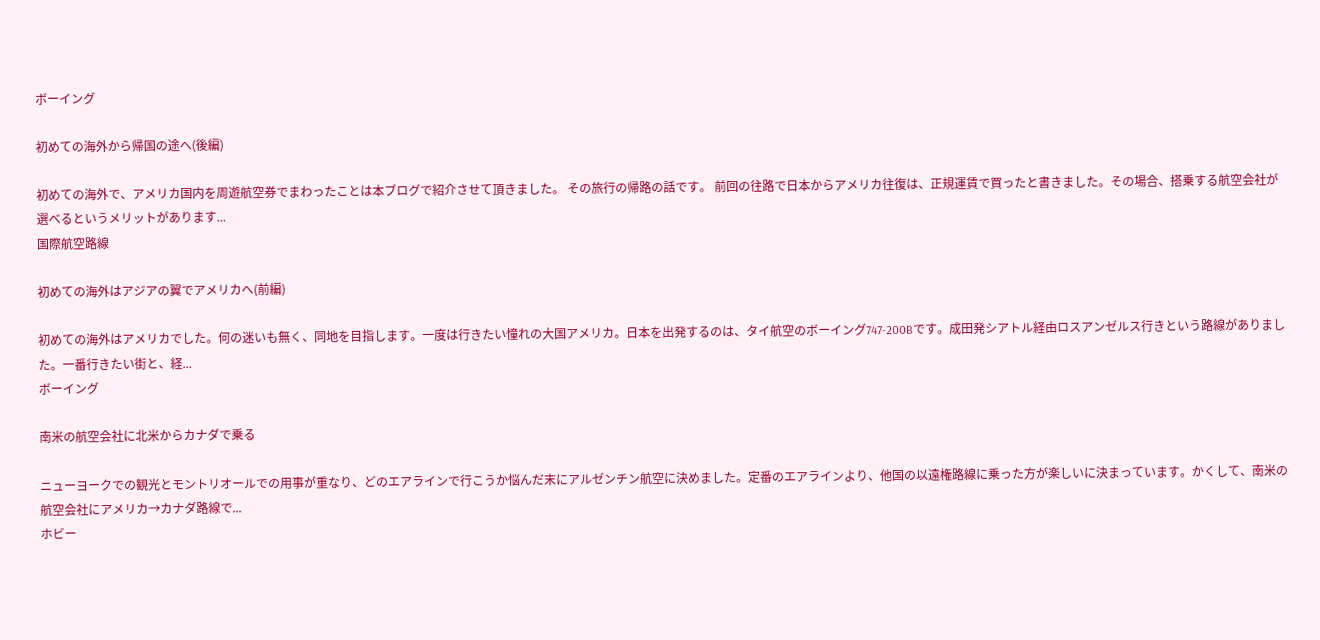ボーイング

初めての海外から帰国の途へ(後編)

初めての海外で、アメリカ国内を周遊航空券でまわったことは本ブログで紹介させて頂きました。 その旅行の帰路の話です。 前回の往路で日本からアメリカ往復は、正規運賃で買ったと書きました。その場合、搭乗する航空会社が選べるというメリットがあります...
国際航空路線

初めての海外はアジアの翼でアメリカへ(前編)

初めての海外はアメリカでした。何の迷いも無く、同地を目指します。一度は行きたい憧れの大国アメリカ。日本を出発するのは、タイ航空のボーイング747-200Bです。成田発シアトル経由ロスアンゼルス行きという路線がありました。一番行きたい街と、経...
ボーイング

南米の航空会社に北米からカナダで乗る

ニューヨークでの観光とモントリオールでの用事が重なり、どのエアラインで行こうか悩んだ末にアルゼンチン航空に決めました。定番のエアラインより、他国の以遠権路線に乗った方が楽しいに決まっています。かくして、南米の航空会社にアメリカ→カナダ路線で...
ホビー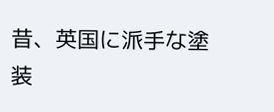昔、英国に派手な塗装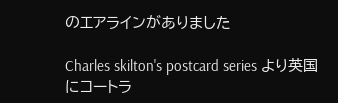のエアラインがありました

Charles skilton's postcard series より英国にコートラ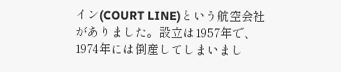イン(COURT LINE)という航空会社がありました。設立は1957年で、1974年には倒産してしまいまし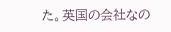た。英国の会社なの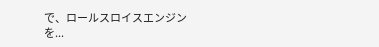で、ロールスロイスエンジンを...